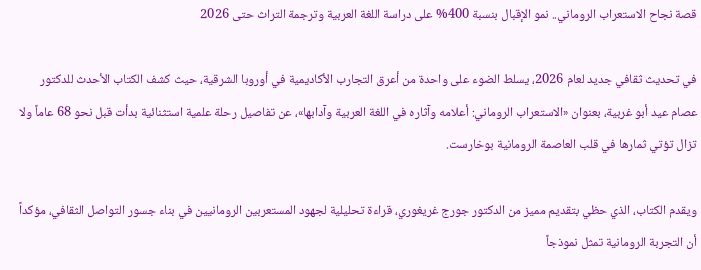قصة نجاح الاستعراب الروماني.. نمو الإقبال بنسبة 400% على دراسة اللغة العربية وترجمة التراث حتى 2026

في تحديث ثقافي جديد لعام 2026، يسلط الضوء على واحدة من أعرق التجارب الأكاديمية في أوروبا الشرقية، حيث كشف الكتاب الأحدث للدكتور عصام عيد أبو غربية، بعنوان «الاستعراب الروماني: أعلامه وآثاره في اللغة العربية وآدابها»، عن تفاصيل رحلة علمية استثنائية بدأت قبل نحو 68 عاماً ولا تزال تؤتي ثمارها في قلب العاصمة الرومانية بوخارست.

ويقدم الكتاب، الذي حظي بتقديم مميز من الدكتور جورج غريغوري، قراءة تحليلية لجهود المستعربين الرومانيين في بناء جسور التواصل الثقافي، مؤكداً أن التجربة الرومانية تمثل نموذجاً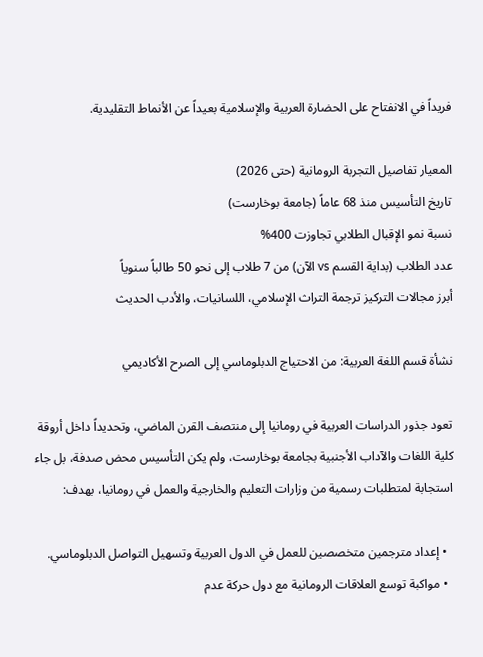فريداً في الانفتاح على الحضارة العربية والإسلامية بعيداً عن الأنماط التقليدية.

المعيار تفاصيل التجربة الرومانية (حتى 2026)
تاريخ التأسيس منذ 68 عاماً (جامعة بوخارست)
نسبة نمو الإقبال الطلابي تجاوزت 400%
عدد الطلاب (بداية القسم vs الآن) من 7 طلاب إلى نحو 50 طالباً سنوياً
أبرز مجالات التركيز ترجمة التراث الإسلامي، اللسانيات، والأدب الحديث

نشأة قسم اللغة العربية: من الاحتياج الدبلوماسي إلى الصرح الأكاديمي

تعود جذور الدراسات العربية في رومانيا إلى منتصف القرن الماضي، وتحديداً داخل أروقة كلية اللغات والآداب الأجنبية بجامعة بوخارست، ولم يكن التأسيس محض صدفة، بل جاء استجابة لمتطلبات رسمية من وزارات التعليم والخارجية والعمل في رومانيا، بهدف:

  • إعداد مترجمين متخصصين للعمل في الدول العربية وتسهيل التواصل الدبلوماسي.
  • مواكبة توسع العلاقات الرومانية مع دول حركة عدم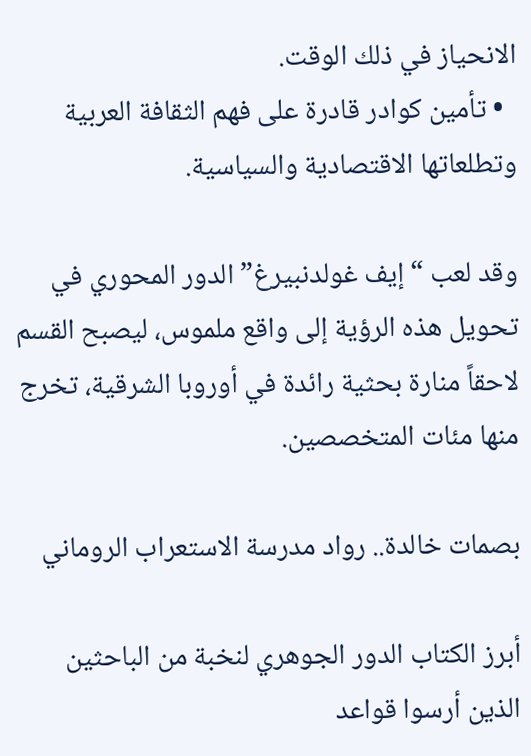الانحياز في ذلك الوقت.
  • تأمين كوادر قادرة على فهم الثقافة العربية وتطلعاتها الاقتصادية والسياسية.

وقد لعب “إيف غولدنبيرغ” الدور المحوري في تحويل هذه الرؤية إلى واقع ملموس، ليصبح القسم لاحقاً منارة بحثية رائدة في أوروبا الشرقية، تخرج منها مئات المتخصصين.

بصمات خالدة.. رواد مدرسة الاستعراب الروماني

أبرز الكتاب الدور الجوهري لنخبة من الباحثين الذين أرسوا قواعد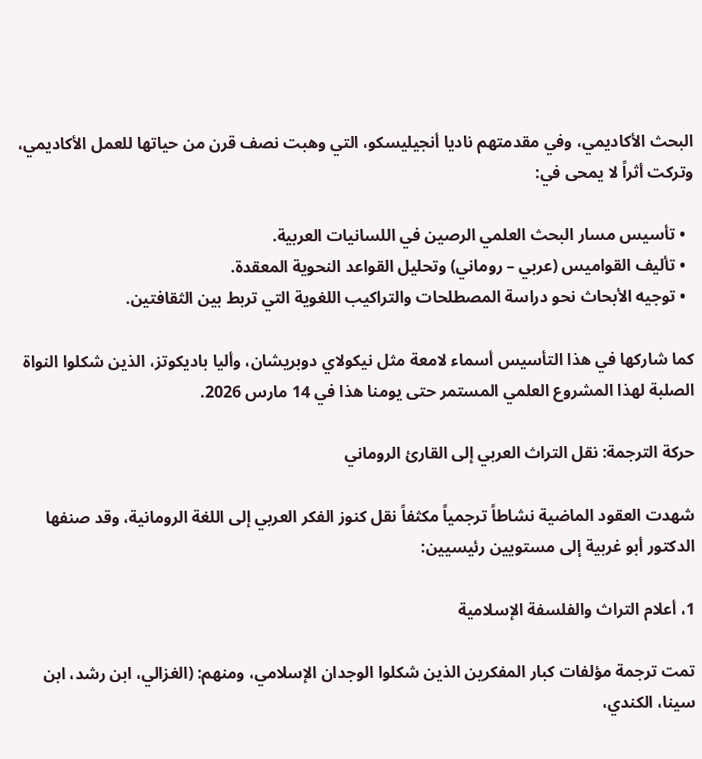البحث الأكاديمي، وفي مقدمتهم ناديا أنجيليسكو، التي وهبت نصف قرن من حياتها للعمل الأكاديمي، وتركت أثراً لا يمحى في:

  • تأسيس مسار البحث العلمي الرصين في اللسانيات العربية.
  • تأليف القواميس (عربي – روماني) وتحليل القواعد النحوية المعقدة.
  • توجيه الأبحاث نحو دراسة المصطلحات والتراكيب اللغوية التي تربط بين الثقافتين.

كما شاركها في هذا التأسيس أسماء لامعة مثل نيكولاي دوبريشان، وأليا باديكوتز، الذين شكلوا النواة الصلبة لهذا المشروع العلمي المستمر حتى يومنا هذا في 14 مارس 2026.

حركة الترجمة: نقل التراث العربي إلى القارئ الروماني

شهدت العقود الماضية نشاطاً ترجمياً مكثفاً نقل كنوز الفكر العربي إلى اللغة الرومانية، وقد صنفها الدكتور أبو غربية إلى مستويين رئيسيين:

1، أعلام التراث والفلسفة الإسلامية

تمت ترجمة مؤلفات كبار المفكرين الذين شكلوا الوجدان الإسلامي، ومنهم: (الغزالي، ابن رشد، ابن سينا، الكندي،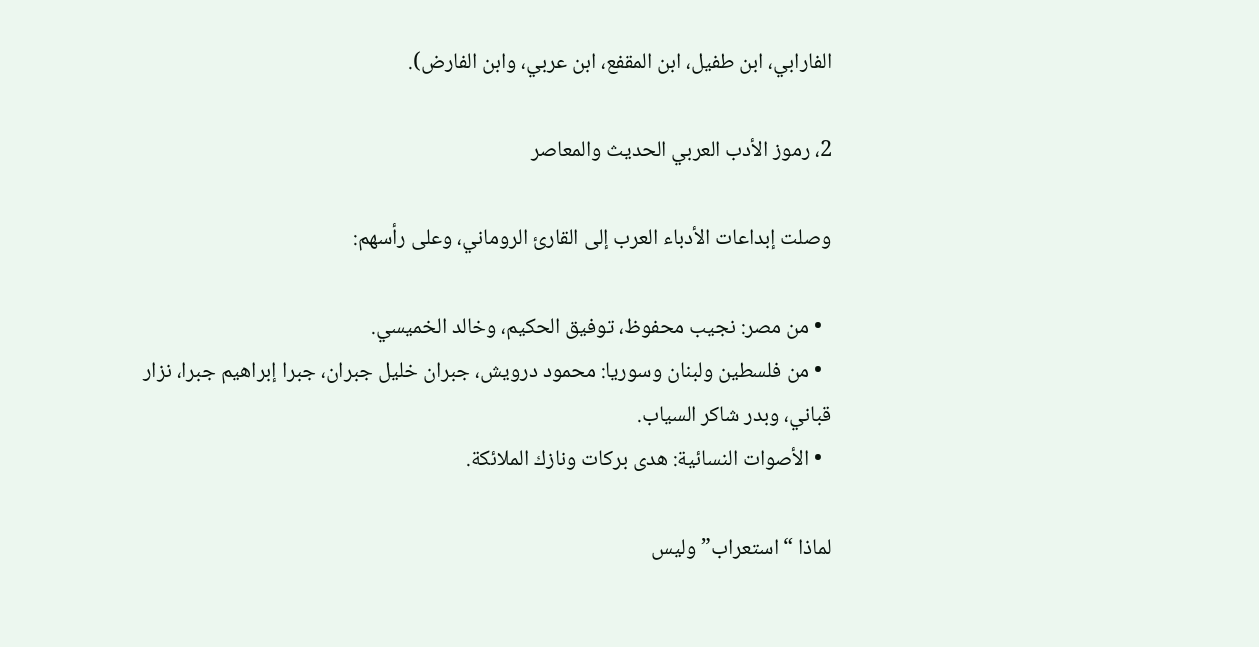الفارابي، ابن طفيل، ابن المقفع، ابن عربي، وابن الفارض).

2، رموز الأدب العربي الحديث والمعاصر

وصلت إبداعات الأدباء العرب إلى القارئ الروماني، وعلى رأسهم:

  • من مصر: نجيب محفوظ، توفيق الحكيم، وخالد الخميسي.
  • من فلسطين ولبنان وسوريا: محمود درويش، جبران خليل جبران، جبرا إبراهيم جبرا، نزار قباني، وبدر شاكر السياب.
  • الأصوات النسائية: هدى بركات ونازك الملائكة.

لماذا “استعراب” وليس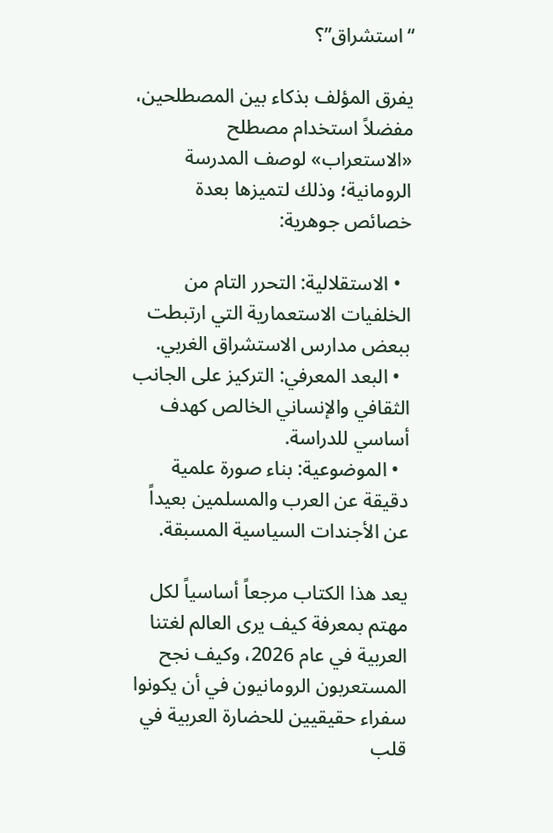“استشراق”؟

يفرق المؤلف بذكاء بين المصطلحين، مفضلاً استخدام مصطلح «الاستعراب» لوصف المدرسة الرومانية؛ وذلك لتميزها بعدة خصائص جوهرية:

  • الاستقلالية: التحرر التام من الخلفيات الاستعمارية التي ارتبطت ببعض مدارس الاستشراق الغربي.
  • البعد المعرفي: التركيز على الجانب الثقافي والإنساني الخالص كهدف أساسي للدراسة.
  • الموضوعية: بناء صورة علمية دقيقة عن العرب والمسلمين بعيداً عن الأجندات السياسية المسبقة.

يعد هذا الكتاب مرجعاً أساسياً لكل مهتم بمعرفة كيف يرى العالم لغتنا العربية في عام 2026، وكيف نجح المستعربون الرومانيون في أن يكونوا سفراء حقيقيين للحضارة العربية في قلب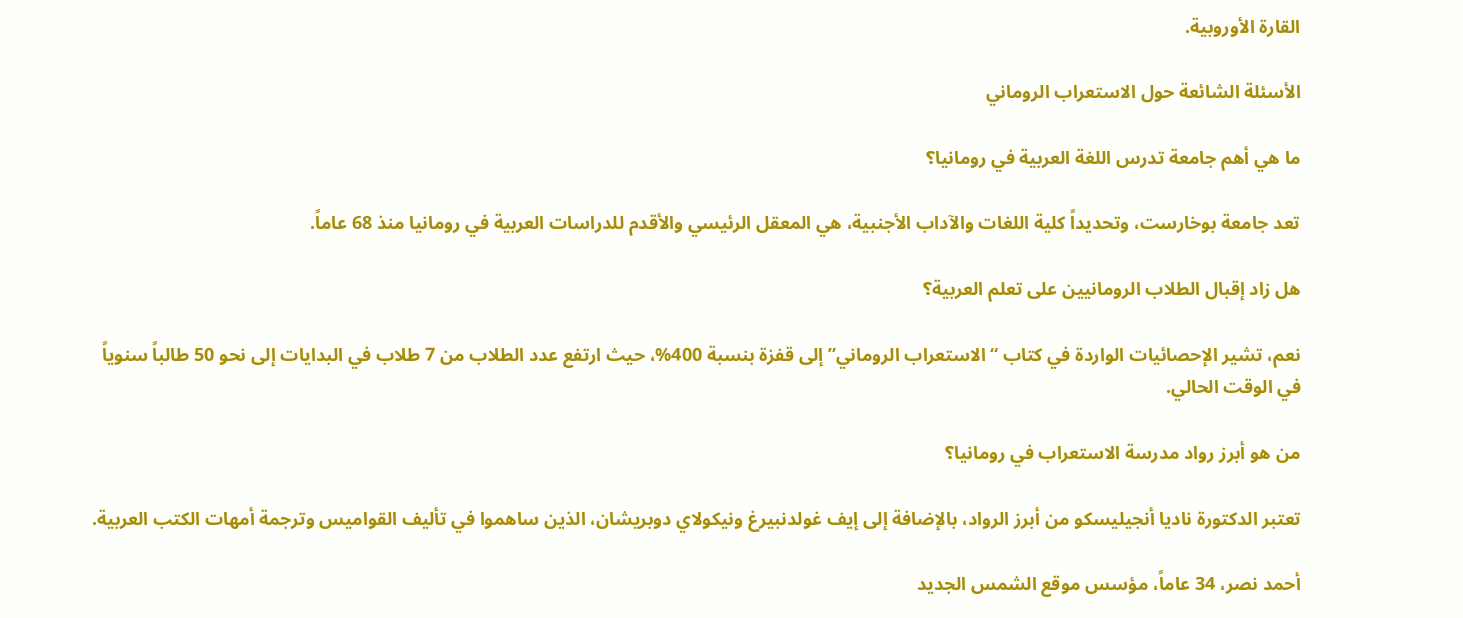القارة الأوروبية.

الأسئلة الشائعة حول الاستعراب الروماني

ما هي أهم جامعة تدرس اللغة العربية في رومانيا؟

تعد جامعة بوخارست، وتحديداً كلية اللغات والآداب الأجنبية، هي المعقل الرئيسي والأقدم للدراسات العربية في رومانيا منذ 68 عاماً.

هل زاد إقبال الطلاب الرومانيين على تعلم العربية؟

نعم، تشير الإحصائيات الواردة في كتاب “الاستعراب الروماني” إلى قفزة بنسبة 400%، حيث ارتفع عدد الطلاب من 7 طلاب في البدايات إلى نحو 50 طالباً سنوياً في الوقت الحالي.

من هو أبرز رواد مدرسة الاستعراب في رومانيا؟

تعتبر الدكتورة ناديا أنجيليسكو من أبرز الرواد، بالإضافة إلى إيف غولدنبيرغ ونيكولاي دوبريشان، الذين ساهموا في تأليف القواميس وترجمة أمهات الكتب العربية.

أحمد نصر، 34 عاماً، مؤسس موقع الشمس الجديد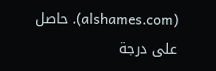(alshames.com). حاصل على درجة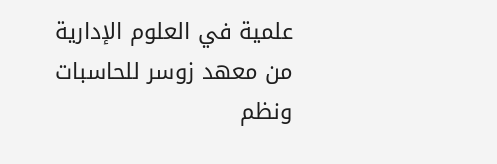علمية في العلوم الإدارية من معهد زوسر للحاسبات ونظم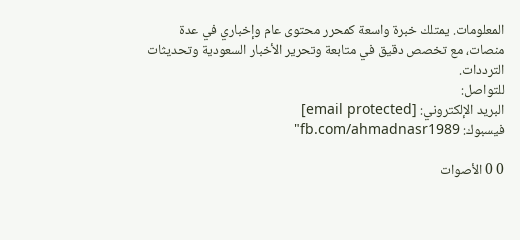المعلومات. يمتلك خبرة واسعة كمحرر محتوى عام وإخباري في عدة منصات، مع تخصص دقيق في متابعة وتحرير الأخبار السعودية وتحديثات الترددات.
للتواصل:
البريد الإلكتروني: [email protected]
فيسبوك: fb.com/ahmadnasr1989"

0 0 الأصوات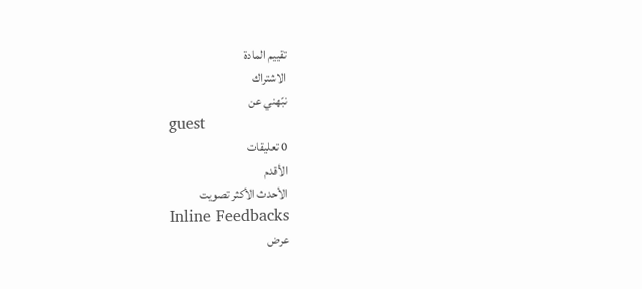تقييم المادة
الاشتراك
نبّهني عن
guest
0 تعليقات
الأقدم
الأحدث الأكثر تصويت
Inline Feedbacks
عرض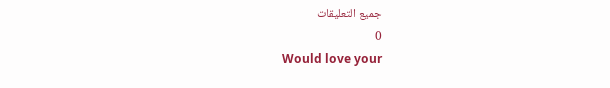جميع التعليقات
0
Would love your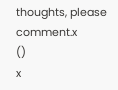thoughts, please comment.x
()
x